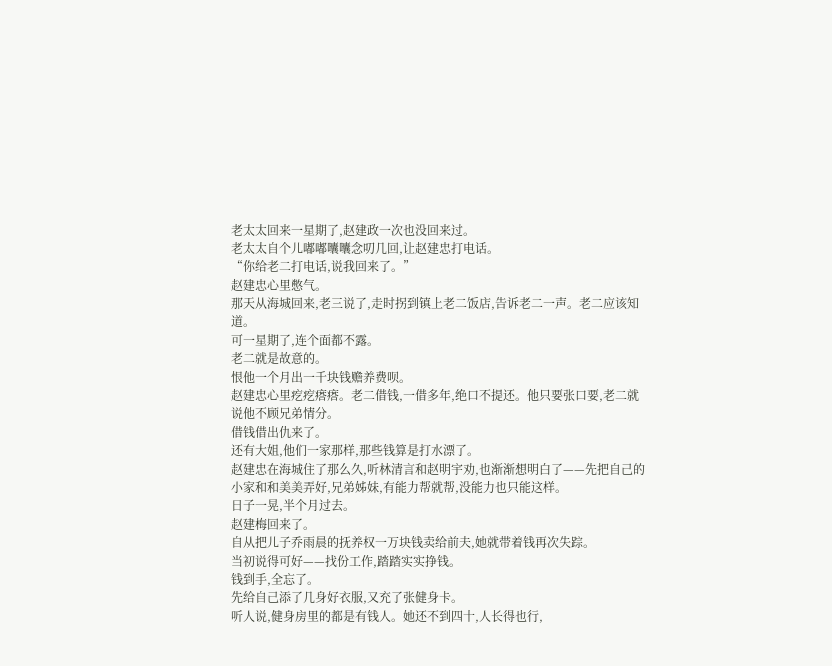老太太回来一星期了,赵建政一次也没回来过。
老太太自个儿嘟嘟囔囔念叨几回,让赵建忠打电话。
“你给老二打电话,说我回来了。”
赵建忠心里憋气。
那天从海城回来,老三说了,走时拐到镇上老二饭店,告诉老二一声。老二应该知道。
可一星期了,连个面都不露。
老二就是故意的。
恨他一个月出一千块钱赡养费呗。
赵建忠心里疙疙瘩瘩。老二借钱,一借多年,绝口不提还。他只要张口要,老二就说他不顾兄弟情分。
借钱借出仇来了。
还有大姐,他们一家那样,那些钱算是打水漂了。
赵建忠在海城住了那么久,听林清言和赵明宇劝,也渐渐想明白了——先把自己的小家和和美美弄好,兄弟姊妹,有能力帮就帮,没能力也只能这样。
日子一晃,半个月过去。
赵建梅回来了。
自从把儿子乔雨晨的抚养权一万块钱卖给前夫,她就带着钱再次失踪。
当初说得可好——找份工作,踏踏实实挣钱。
钱到手,全忘了。
先给自己添了几身好衣服,又充了张健身卡。
听人说,健身房里的都是有钱人。她还不到四十,人长得也行,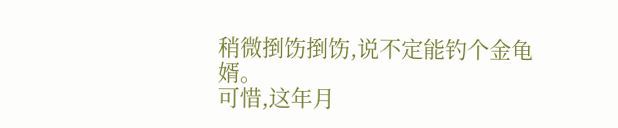稍微捯饬捯饬,说不定能钓个金龟婿。
可惜,这年月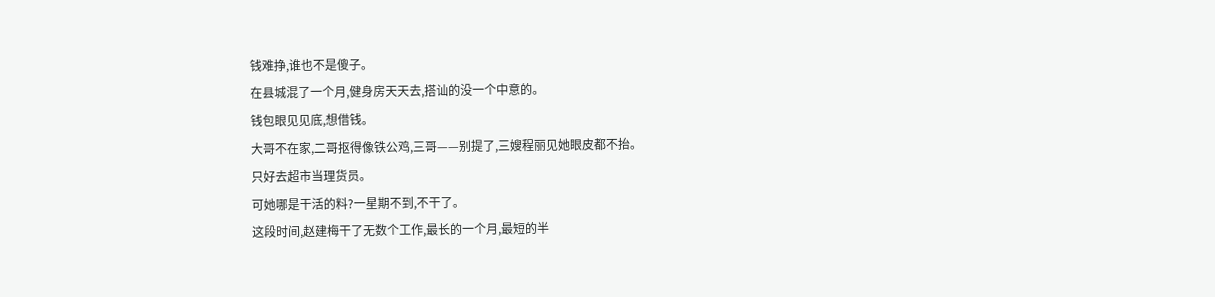钱难挣,谁也不是傻子。
在县城混了一个月,健身房天天去,搭讪的没一个中意的。
钱包眼见见底,想借钱。
大哥不在家,二哥抠得像铁公鸡,三哥——别提了,三嫂程丽见她眼皮都不抬。
只好去超市当理货员。
可她哪是干活的料?一星期不到,不干了。
这段时间,赵建梅干了无数个工作,最长的一个月,最短的半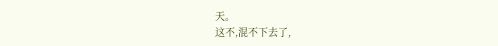天。
这不,混不下去了,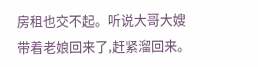房租也交不起。听说大哥大嫂带着老娘回来了,赶紧溜回来。